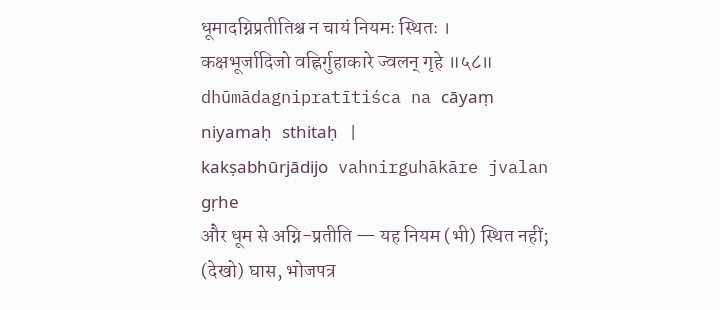धूमादग्निप्रतीतिश्च न चायं नियमः स्थितः ।
कक्षभूर्जादिजो वह्निर्गुहाकारे ज्वलन् गृहे ॥५८॥
dhūmādagnipratītiśca na cāyaṃ niyamaḥ sthitaḥ |
kakṣabhūrjādijo vahnirguhākāre jvalan gṛhe
और धूम से अग्नि-प्रतीति — यह नियम (भी) स्थित नहीं; (देखो) घास, भोजपत्र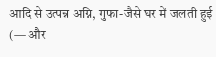आदि से उत्पन्न अग्नि, गुफा-जैसे घर में जलती हुई (— और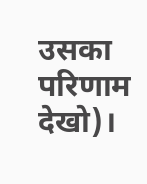उसका परिणाम देखो)।